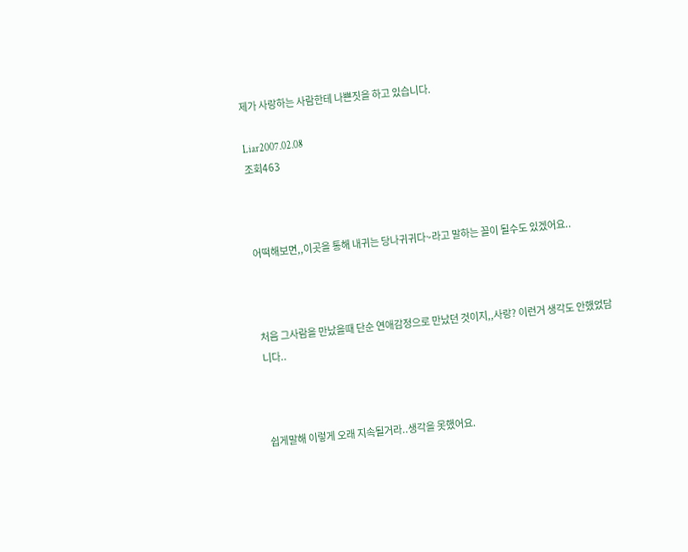제가 사랑하는 사람한테 나쁜짓을 하고 있습니다.

Liar2007.02.08
조회463



어떡해보면,,이곳을 통해 내귀는 당나귀귀다~라고 말하는 꼴이 될수도 있겠어요..



처음 그사람을 만났을때 단순 연애감정으로 만났던 것이지,,사랑? 이런거 생각도 안했었담니다..



쉽게말해 이렇게 오래 지속될거라..생각을 못했어요.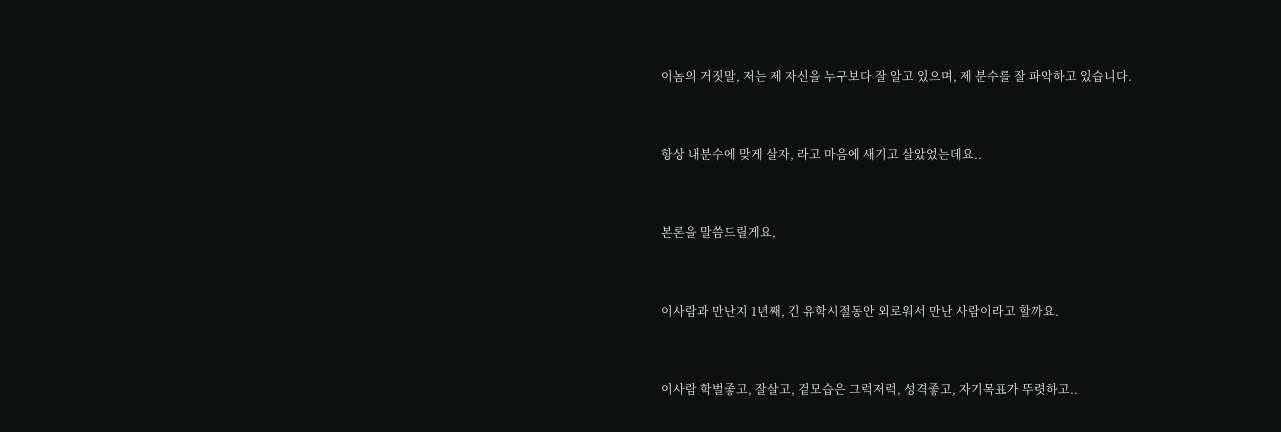이놈의 거짓말, 저는 제 자신을 누구보다 잘 알고 있으며, 제 분수를 잘 파악하고 있습니다.



항상 내분수에 맞게 살자, 라고 마음에 새기고 살았었는데요..



본론을 말씀드릴게요,



이사람과 만난지 1년째, 긴 유학시절동안 외로워서 만난 사람이라고 할까요.



이사람 학벌좋고, 잘살고, 겉모습은 그럭저럭, 성격좋고, 자기목표가 뚜렷하고..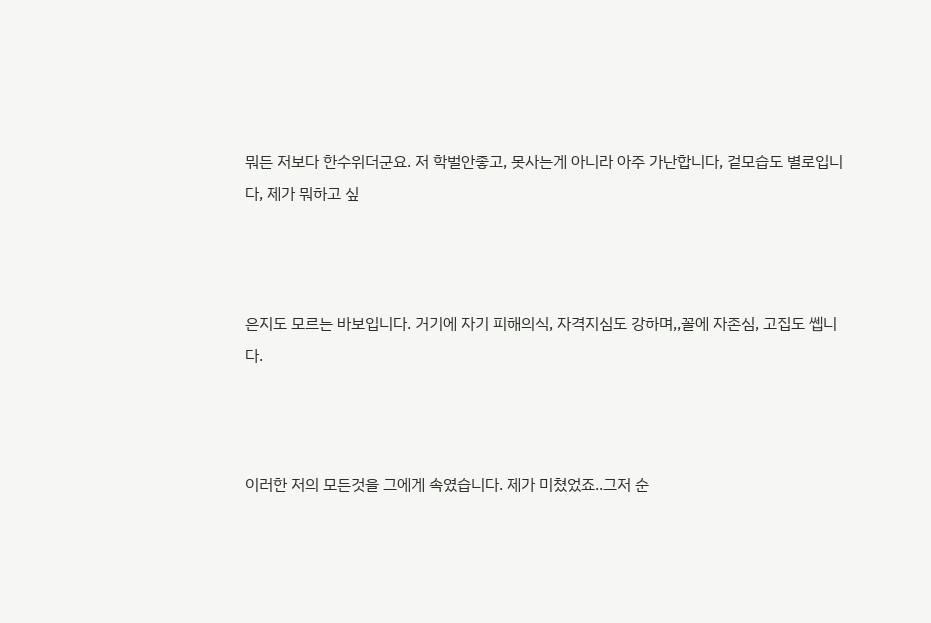뭐든 저보다 한수위더군요. 저 학벌안좋고, 못사는게 아니라 아주 가난합니다, 겉모습도 별로입니다, 제가 뭐하고 싶



은지도 모르는 바보입니다. 거기에 자기 피해의식, 자격지심도 강하며,,꼴에 자존심, 고집도 쎕니다.



이러한 저의 모든것을 그에게 속였습니다. 제가 미쳤었죠..그저 순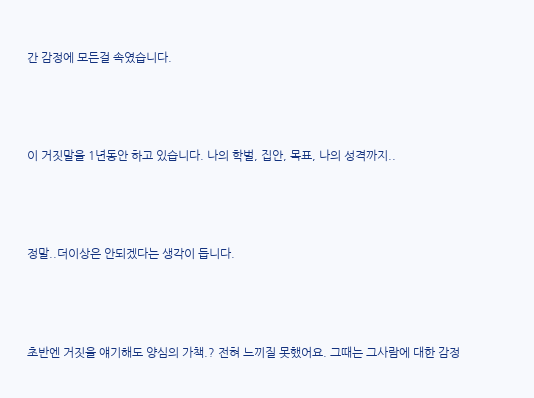간 감정에 모든걸 속였습니다.



이 거짓말을 1년동안 하고 있습니다. 나의 학벌, 집안, 목표, 나의 성격까지..



정말..더이상은 안되겠다는 생각이 듭니다.



초반엔 거짓을 얘기해도 양심의 가책.? 전혀 느끼질 못했어요. 그때는 그사람에 대한 감정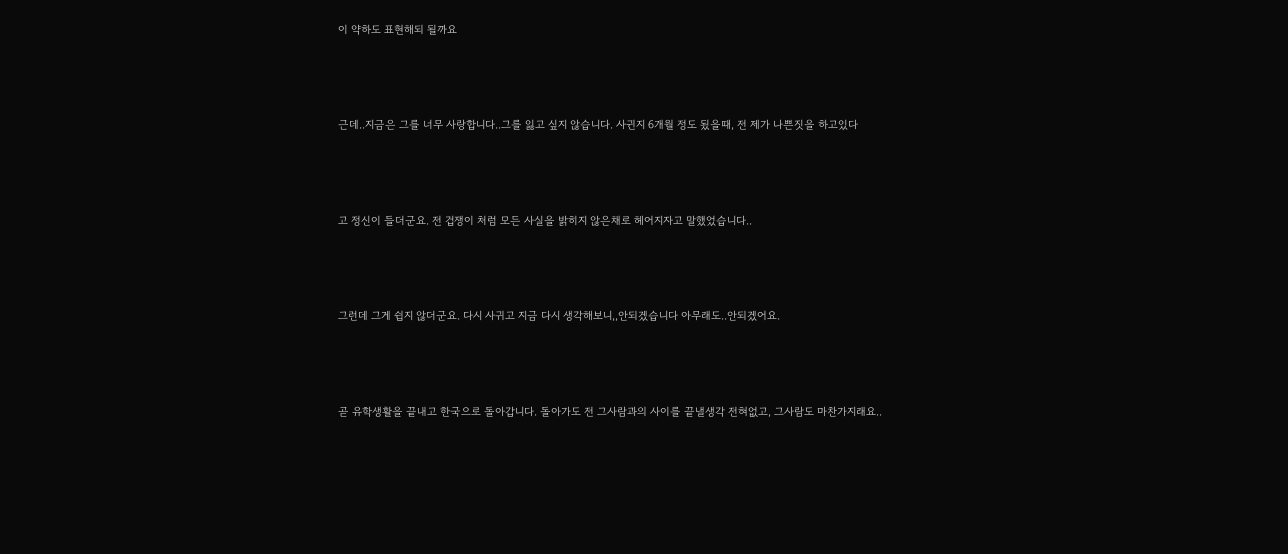이 약하도 표현해되 될까요



근데..지금은 그를 너무 사랑합니다..그를 잃고 싶지 않습니다. 사귄지 6개월 정도 됬을때, 전 제가 나쁜짓을 하고있다



고 정신이 들더군요. 전 겁쟁이 처럼 모든 사실을 밝히지 않은채로 헤어지자고 말했었습니다..



그런데 그게 쉽지 않더군요. 다시 사귀고 지금 다시 생각해보니,,안되겠습니다 아무래도..안되겠어요.



곧 유학생활을 끝내고 한국으로 돌아갑니다. 돌아가도 전 그사람과의 사이를 끝낼생각 전혀없고, 그사람도 마찬가지래요..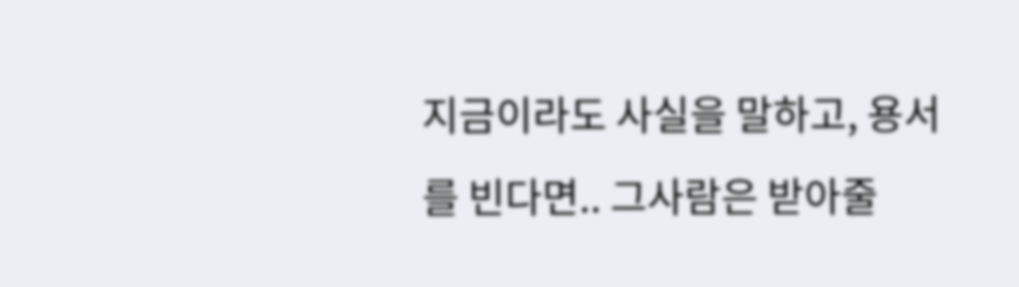지금이라도 사실을 말하고, 용서를 빈다면.. 그사람은 받아줄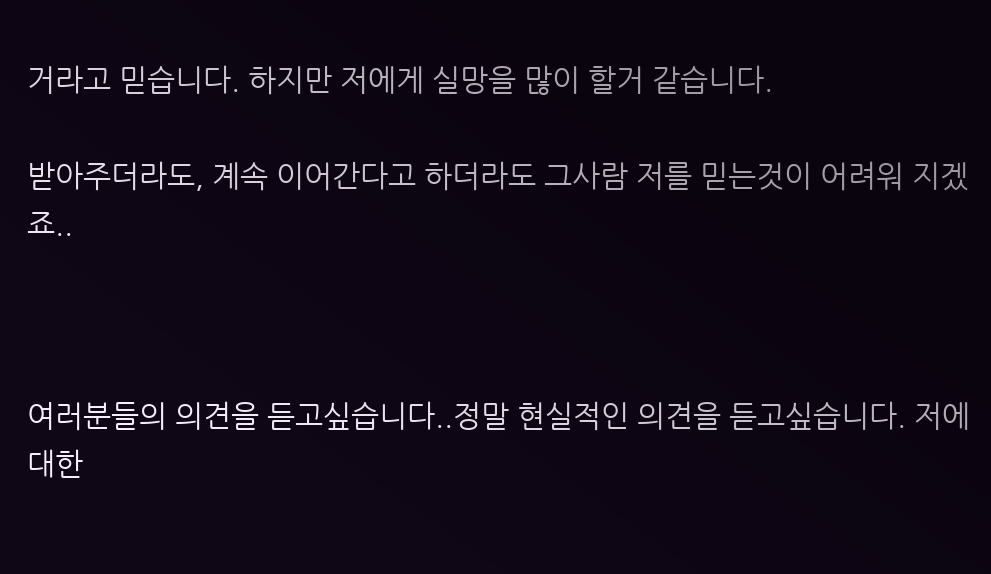거라고 믿습니다. 하지만 저에게 실망을 많이 할거 같습니다.

받아주더라도, 계속 이어간다고 하더라도 그사람 저를 믿는것이 어려워 지겠죠..



여러분들의 의견을 듣고싶습니다..정말 현실적인 의견을 듣고싶습니다. 저에대한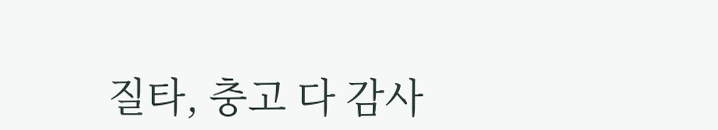질타, 충고 다 감사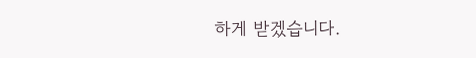하게 받겠습니다.